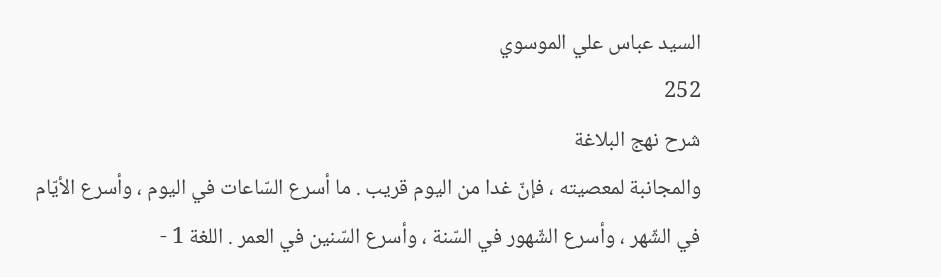السيد عباس علي الموسوي
252
شرح نهج البلاغة
والمجانبة لمعصيته ، فإنّ غدا من اليوم قريب . ما أسرع السّاعات في اليوم ، وأسرع الأيّام في الشّهر ، وأسرع الشّهور في السّنة ، وأسرع السّنين في العمر . اللغة 1 -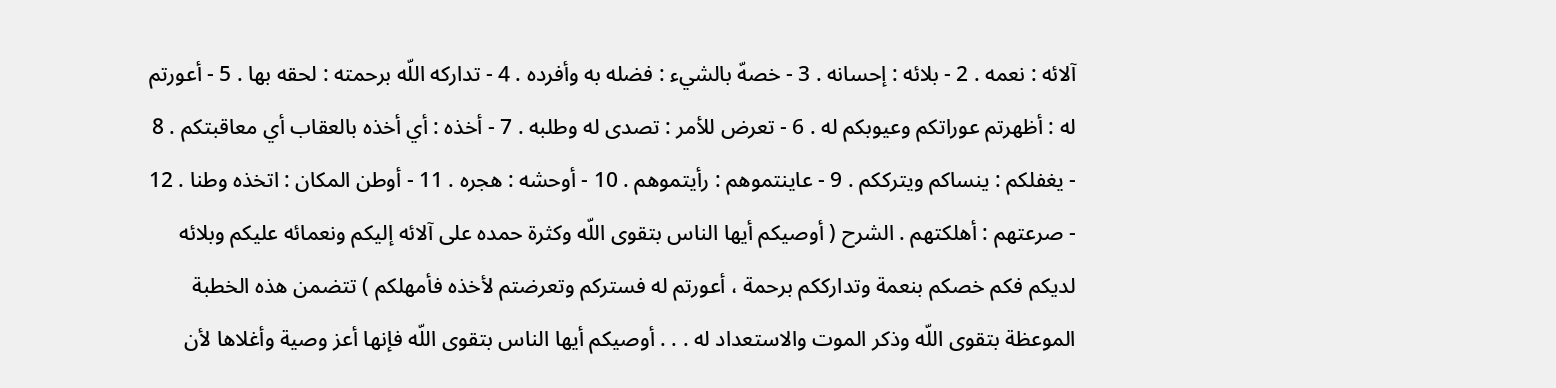آلائه : نعمه . 2 - بلائه : إحسانه . 3 - خصهّ بالشيء : فضله به وأفرده . 4 - تداركه اللّه برحمته : لحقه بها . 5 - أعورتم له : أظهرتم عوراتكم وعيوبكم له . 6 - تعرض للأمر : تصدى له وطلبه . 7 - أخذه : أي أخذه بالعقاب أي معاقبتكم . 8 - يغفلكم : ينساكم ويترككم . 9 - عاينتموهم : رأيتموهم . 10 - أوحشه : هجره . 11 - أوطن المكان : اتخذه وطنا . 12 - صرعتهم : أهلكتهم . الشرح ( أوصيكم أيها الناس بتقوى اللّه وكثرة حمده على آلائه إليكم ونعمائه عليكم وبلائه لديكم فكم خصكم بنعمة وتدارككم برحمة ، أعورتم له فستركم وتعرضتم لأخذه فأمهلكم ) تتضمن هذه الخطبة الموعظة بتقوى اللّه وذكر الموت والاستعداد له . . . أوصيكم أيها الناس بتقوى اللّه فإنها أعز وصية وأغلاها لأن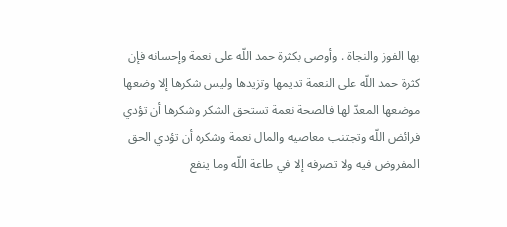بها الفوز والنجاة . وأوصى بكثرة حمد اللّه على نعمة وإحسانه فإن كثرة حمد اللّه على النعمة تديمها وتزيدها وليس شكرها إلا وضعها موضعها المعدّ لها فالصحة نعمة تستحق الشكر وشكرها أن تؤدي فرائض اللّه وتجتنب معاصيه والمال نعمة وشكره أن تؤدي الحق المفروض فيه ولا تصرفه إلا في طاعة اللّه وما ينفع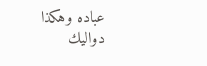عباده وهكذا دواليك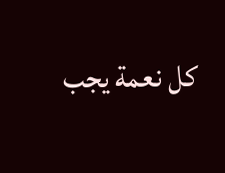كل نعمة يجب